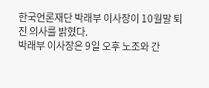한국언론재단 박래부 이사장이 10월말 퇴진 의사를 밝혔다.
박래부 이사장은 9일 오후 노조와 간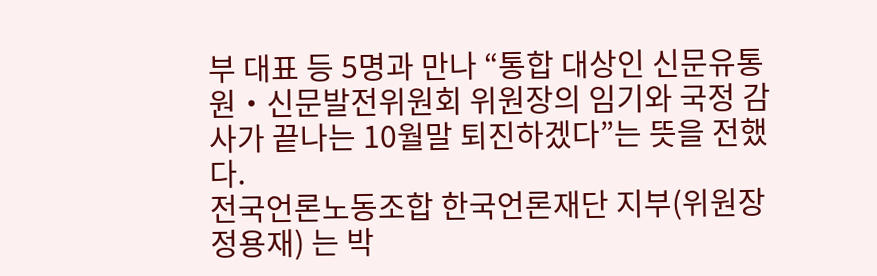부 대표 등 5명과 만나 “통합 대상인 신문유통원・신문발전위원회 위원장의 임기와 국정 감사가 끝나는 10월말 퇴진하겠다”는 뜻을 전했다.
전국언론노동조합 한국언론재단 지부(위원장 정용재) 는 박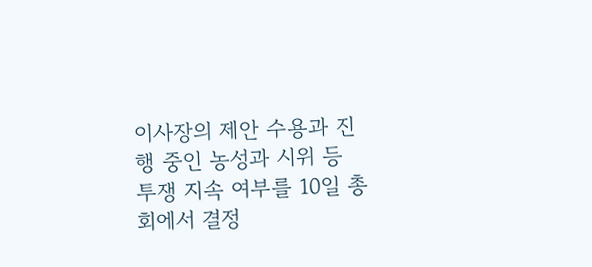이사장의 제안 수용과 진행 중인 농성과 시위 등 투쟁 지속 여부를 10일 총회에서 결정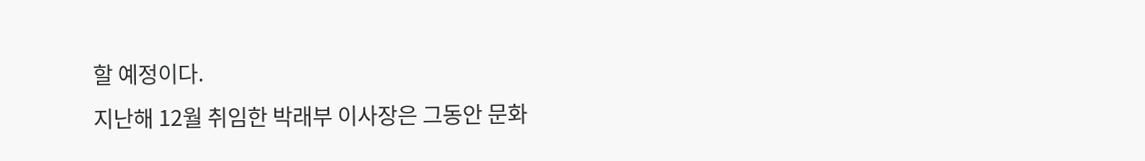할 예정이다.
지난해 12월 취임한 박래부 이사장은 그동안 문화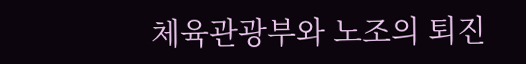체육관광부와 노조의 퇴진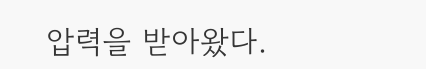압력을 받아왔다.